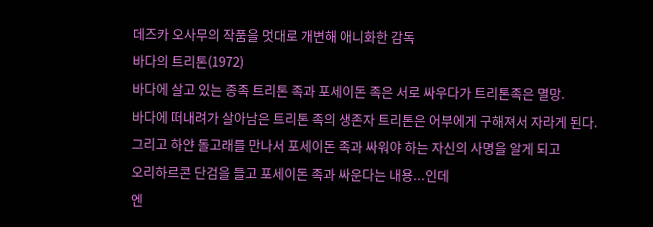데즈카 오사무의 작품을 멋대로 개변해 애니화한 감독
바다의 트리톤(1972)
바다에 살고 있는 종족 트리톤 족과 포세이돈 족은 서로 싸우다가 트리톤족은 멸망.
바다에 떠내려가 살아남은 트리톤 족의 생존자 트리톤은 어부에게 구해져서 자라게 된다.
그리고 하얀 돌고래를 만나서 포세이돈 족과 싸워야 하는 자신의 사명을 알게 되고
오리하르콘 단검을 들고 포세이돈 족과 싸운다는 내용...인데
엔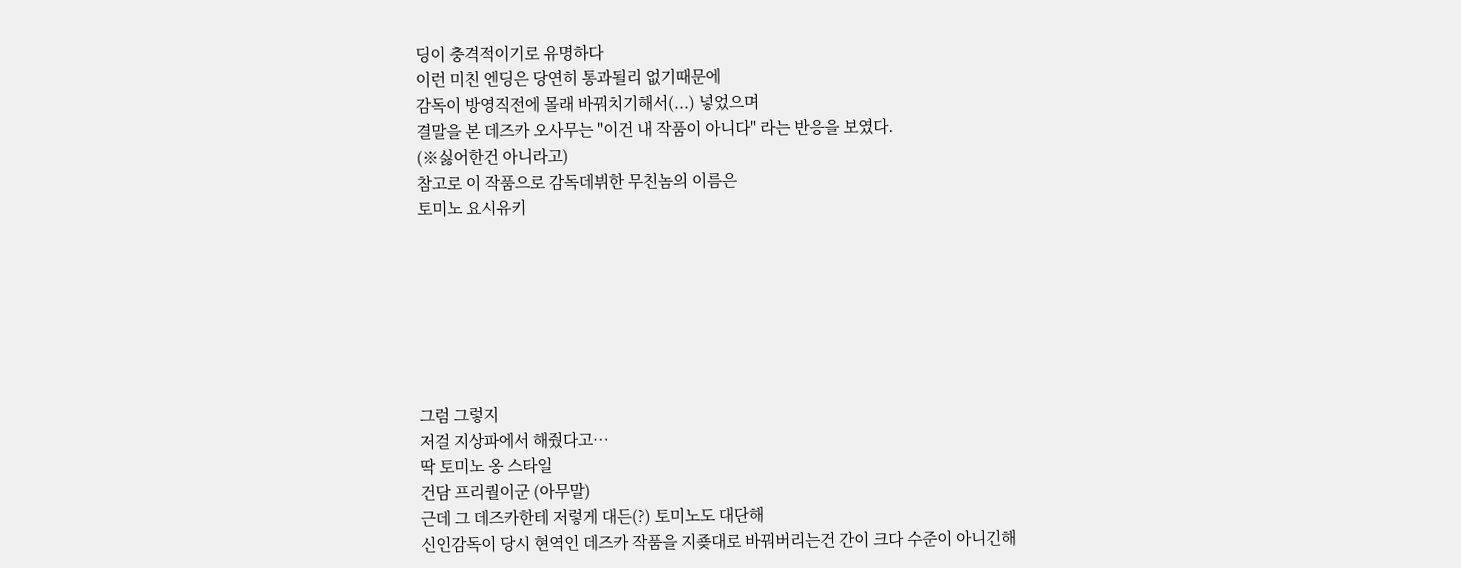딩이 충격적이기로 유명하다
이런 미친 엔딩은 당연히 통과될리 없기때문에
감독이 방영직전에 몰래 바꿔치기해서(...) 넣었으며
결말을 본 데즈카 오사무는 "이건 내 작품이 아니다" 라는 반응을 보였다.
(※싫어한건 아니라고)
참고로 이 작품으로 감독데뷔한 무친놈의 이름은
토미노 요시유키







그럼 그렇지
저걸 지상파에서 해줬다고…
딱 토미노 옹 스타일
건담 프리퀄이군 (아무말)
근데 그 데즈카한테 저렇게 대든(?) 토미노도 대단해
신인감독이 당시 현역인 데즈카 작품을 지죶대로 바꿔버리는건 간이 크다 수준이 아니긴해